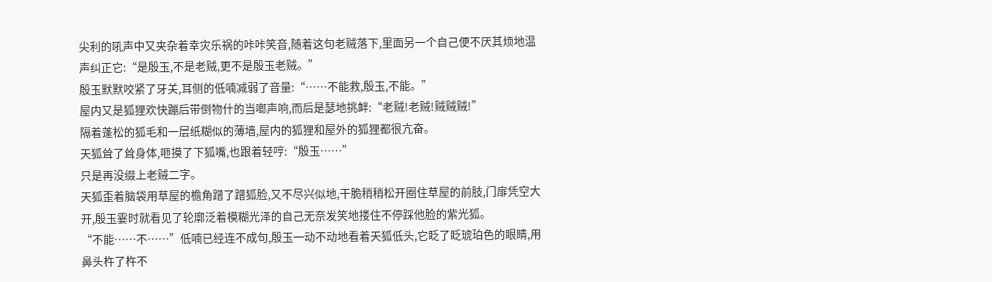尖利的吼声中又夹杂着幸灾乐祸的咔咔笑音,随着这句老贼落下,里面另一个自己便不厌其烦地温声纠正它:“是殷玉,不是老贼,更不是殷玉老贼。”
殷玉默默咬紧了牙关,耳侧的低喃减弱了音量:“……不能救,殷玉,不能。”
屋内又是狐狸欢快蹦后带倒物什的当啷声响,而后是瑟地挑衅:“老贼!老贼!贼贼贼!”
隔着蓬松的狐毛和一层纸糊似的薄墙,屋内的狐狸和屋外的狐狸都很亢奋。
天狐耸了耸身体,咂摸了下狐嘴,也跟着轻哼:“殷玉……”
只是再没缀上老贼二字。
天狐歪着脑袋用草屋的檐角蹭了蹭狐脸,又不尽兴似地,干脆稍稍松开圈住草屋的前肢,门扉凭空大开,殷玉霎时就看见了轮廓泛着模糊光泽的自己无奈发笑地搂住不停踩他脸的紫光狐。
“不能……不……”低喃已经连不成句,殷玉一动不动地看着天狐低头,它眨了眨琥珀色的眼睛,用鼻头杵了杵不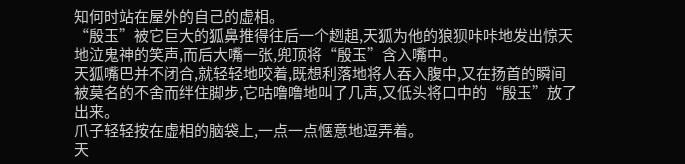知何时站在屋外的自己的虚相。
“殷玉”被它巨大的狐鼻推得往后一个趔趄,天狐为他的狼狈咔咔地发出惊天地泣鬼神的笑声,而后大嘴一张,兜顶将“殷玉”含入嘴中。
天狐嘴巴并不闭合,就轻轻地咬着,既想利落地将人吞入腹中,又在扬首的瞬间被莫名的不舍而绊住脚步,它咕噜噜地叫了几声,又低头将口中的“殷玉”放了出来。
爪子轻轻按在虚相的脑袋上,一点一点惬意地逗弄着。
天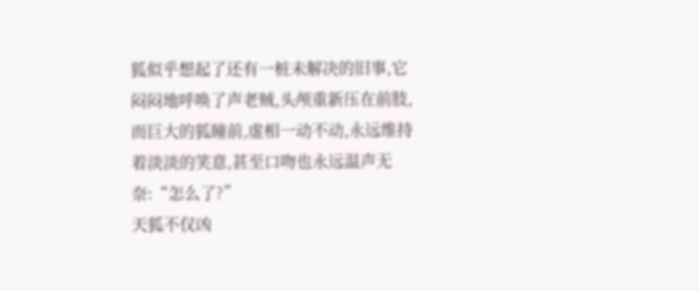狐似乎想起了还有一桩未解决的旧事,它闷闷地呼唤了声老贼,头颅重新压在前肢,而巨大的狐瞳前,虚相一动不动,永远维持着淡淡的笑意,甚至口吻也永远温声无奈:“怎么了?”
天狐不仅凶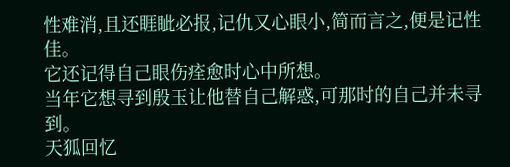性难消,且还睚眦必报,记仇又心眼小,简而言之,便是记性佳。
它还记得自己眼伤痊愈时心中所想。
当年它想寻到殷玉让他替自己解惑,可那时的自己并未寻到。
天狐回忆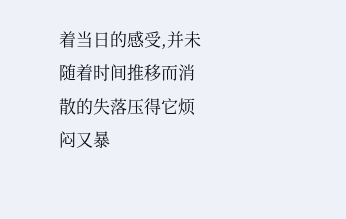着当日的感受,并未随着时间推移而消散的失落压得它烦闷又暴